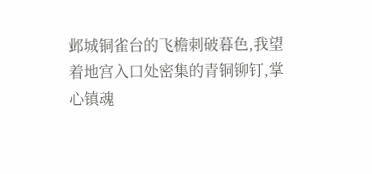邺城铜雀台的飞檐刺破暮色,我望着地宫入口处密集的青铜铆钉,掌心镇魂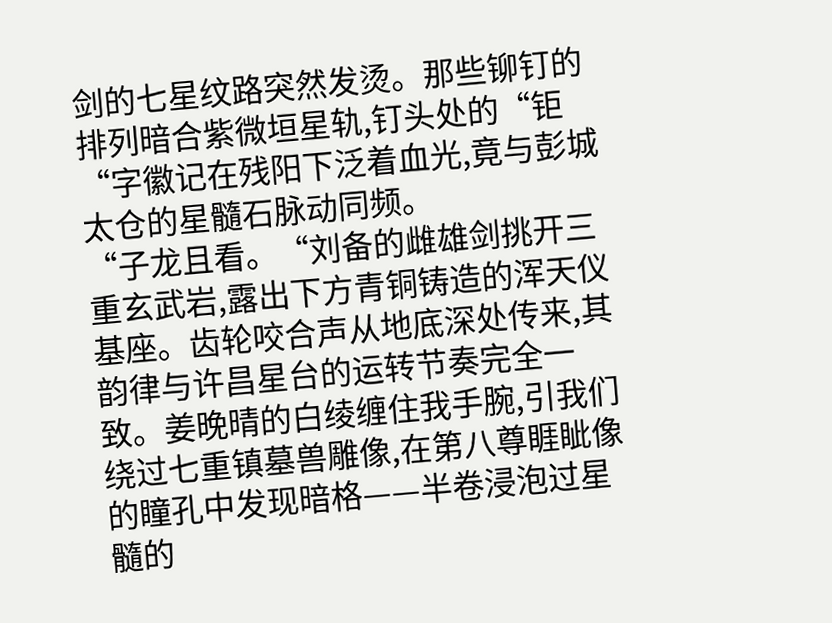剑的七星纹路突然发烫。那些铆钉的排列暗合紫微垣星轨,钉头处的“钜“字徽记在残阳下泛着血光,竟与彭城太仓的星髓石脉动同频。
“子龙且看。“刘备的雌雄剑挑开三重玄武岩,露出下方青铜铸造的浑天仪基座。齿轮咬合声从地底深处传来,其韵律与许昌星台的运转节奏完全一致。姜晚晴的白绫缠住我手腕,引我们绕过七重镇墓兽雕像,在第八尊睚眦像的瞳孔中发现暗格——半卷浸泡过星髓的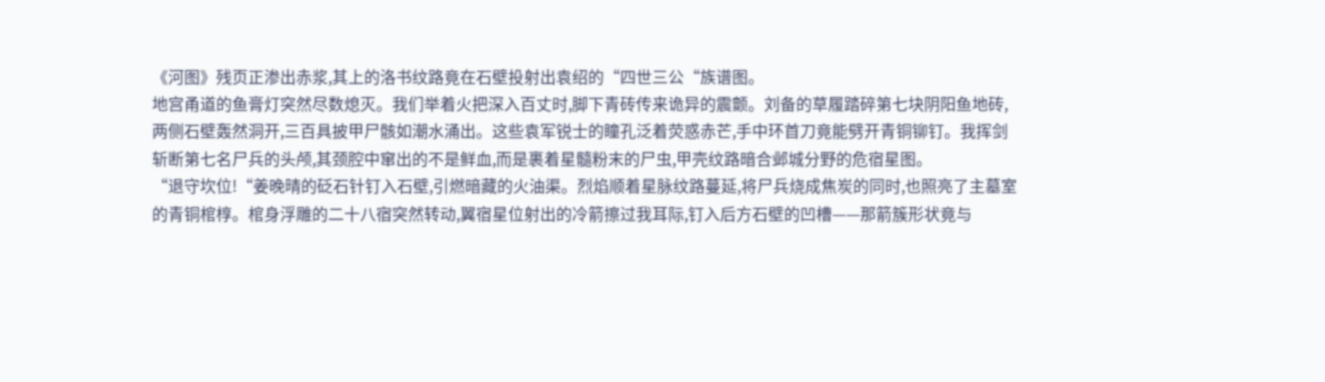《河图》残页正渗出赤浆,其上的洛书纹路竟在石壁投射出袁绍的“四世三公“族谱图。
地宫甬道的鱼膏灯突然尽数熄灭。我们举着火把深入百丈时,脚下青砖传来诡异的震颤。刘备的草履踏碎第七块阴阳鱼地砖,两侧石壁轰然洞开,三百具披甲尸骸如潮水涌出。这些袁军锐士的瞳孔泛着荧惑赤芒,手中环首刀竟能劈开青铜铆钉。我挥剑斩断第七名尸兵的头颅,其颈腔中窜出的不是鲜血,而是裹着星髓粉末的尸虫,甲壳纹路暗合邺城分野的危宿星图。
“退守坎位!“姜晚晴的砭石针钉入石壁,引燃暗藏的火油渠。烈焰顺着星脉纹路蔓延,将尸兵烧成焦炭的同时,也照亮了主墓室的青铜棺椁。棺身浮雕的二十八宿突然转动,翼宿星位射出的冷箭擦过我耳际,钉入后方石壁的凹槽——那箭簇形状竟与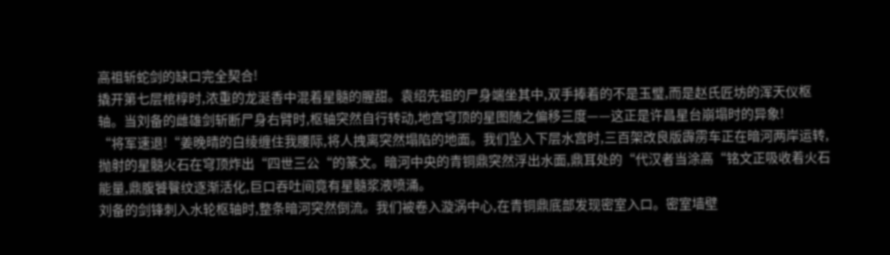高祖斩蛇剑的缺口完全契合!
撬开第七层棺椁时,浓重的龙涎香中混着星髓的腥甜。袁绍先祖的尸身端坐其中,双手捧着的不是玉璧,而是赵氏匠坊的浑天仪枢轴。当刘备的雌雄剑斩断尸身右臂时,枢轴突然自行转动,地宫穹顶的星图随之偏移三度——这正是许昌星台崩塌时的异象!
“将军速退!“姜晚晴的白绫缠住我腰际,将人拽离突然塌陷的地面。我们坠入下层水宫时,三百架改良版霹雳车正在暗河两岸运转,抛射的星髓火石在穹顶炸出“四世三公“的篆文。暗河中央的青铜鼎突然浮出水面,鼎耳处的“代汉者当涂高“铭文正吸收着火石能量,鼎腹饕餮纹逐渐活化,巨口吞吐间竟有星髓浆液喷涌。
刘备的剑锋刺入水轮枢轴时,整条暗河突然倒流。我们被卷入漩涡中心,在青铜鼎底部发现密室入口。密室墙壁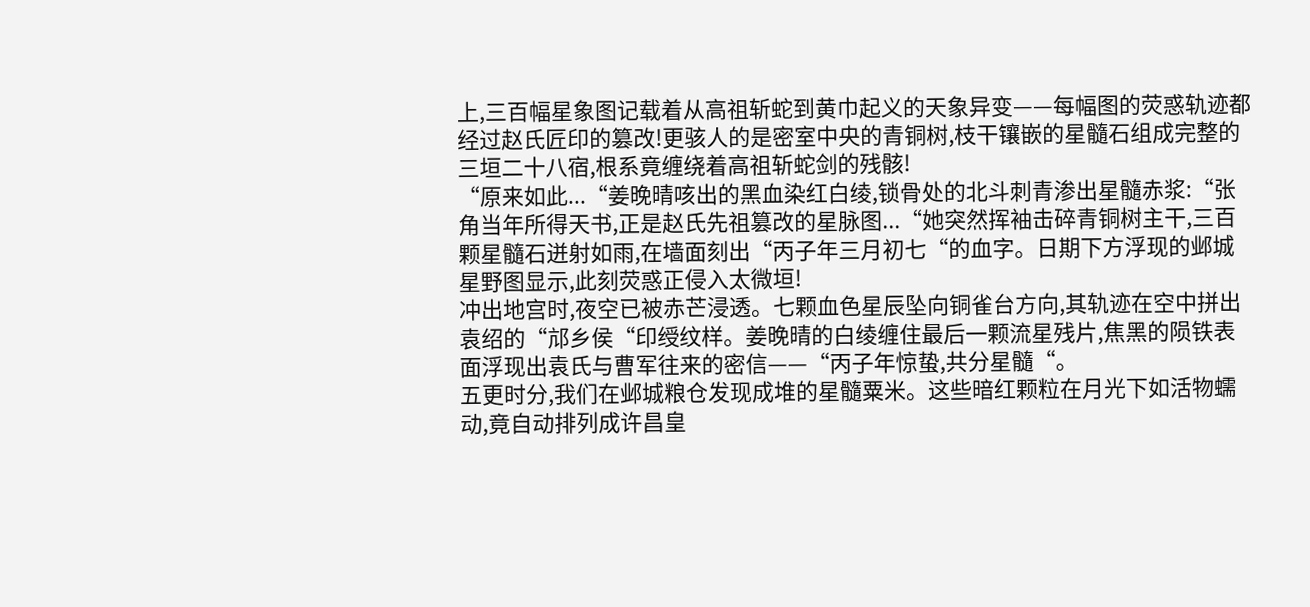上,三百幅星象图记载着从高祖斩蛇到黄巾起义的天象异变——每幅图的荧惑轨迹都经过赵氏匠印的篡改!更骇人的是密室中央的青铜树,枝干镶嵌的星髓石组成完整的三垣二十八宿,根系竟缠绕着高祖斩蛇剑的残骸!
“原来如此...“姜晚晴咳出的黑血染红白绫,锁骨处的北斗刺青渗出星髓赤浆:“张角当年所得天书,正是赵氏先祖篡改的星脉图...“她突然挥袖击碎青铜树主干,三百颗星髓石迸射如雨,在墙面刻出“丙子年三月初七“的血字。日期下方浮现的邺城星野图显示,此刻荧惑正侵入太微垣!
冲出地宫时,夜空已被赤芒浸透。七颗血色星辰坠向铜雀台方向,其轨迹在空中拼出袁绍的“邟乡侯“印绶纹样。姜晚晴的白绫缠住最后一颗流星残片,焦黑的陨铁表面浮现出袁氏与曹军往来的密信——“丙子年惊蛰,共分星髓“。
五更时分,我们在邺城粮仓发现成堆的星髓粟米。这些暗红颗粒在月光下如活物蠕动,竟自动排列成许昌皇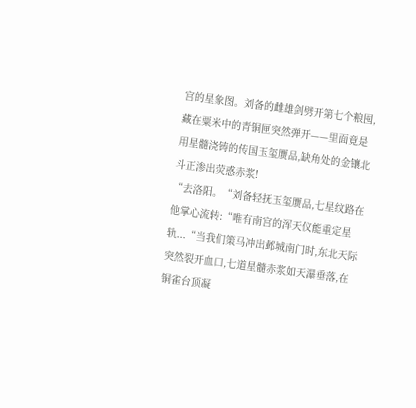宫的星象图。刘备的雌雄剑劈开第七个粮囤,藏在粟米中的青铜匣突然弹开——里面竟是用星髓浇铸的传国玉玺赝品,缺角处的金镶北斗正渗出荧惑赤浆!
“去洛阳。“刘备轻抚玉玺赝品,七星纹路在他掌心流转:“唯有南宫的浑天仪能重定星轨...“当我们策马冲出邺城南门时,东北天际突然裂开血口,七道星髓赤浆如天瀑垂落,在铜雀台顶凝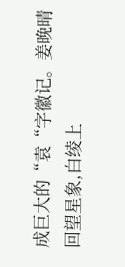成巨大的“袁“字徽记。姜晚晴回望星象,白绫上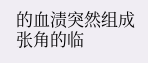的血渍突然组成张角的临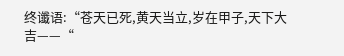终谶语:“苍天已死,黄天当立,岁在甲子,天下大吉——“